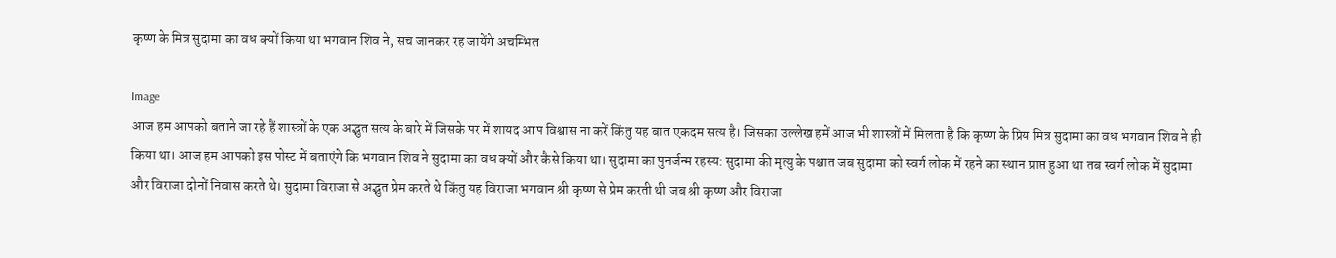कृष्ण के मित्र सुदामा का वध क्यों किया था भगवान शिव ने, सच जानकर रह जायेंगे अचम्भित

Image
आज हम आपको बताने जा रहे हैं शास्त्रों के एक अद्भुत सत्य के बारे में जिसके पर में शायद आप विश्वास ना करें किंतु यह बात एकदम सत्य है। जिसका उल्लेख हमें आज भी शास्त्रों में मिलता है कि कृष्ण के प्रिय मित्र सुदामा का वध भगवान शिव ने ही किया था। आज हम आपको इस पोस्ट में बताएंगे कि भगवान शिव ने सुदामा का वध क्यों और कैसे किया था। सुदामा का पुनर्जन्म रहस्य: सुदामा की मृत्यु के पश्चात जब सुदामा को स्वर्ग लोक में रहने का स्थान प्राप्त हुआ था तब स्वर्ग लोक में सुदामा और विराजा दोनों निवास करते थे। सुदामा विराजा से अद्भुत प्रेम करते थे किंतु यह विराजा भगवान श्री कृष्ण से प्रेम करती थी जब श्री कृष्ण और विराजा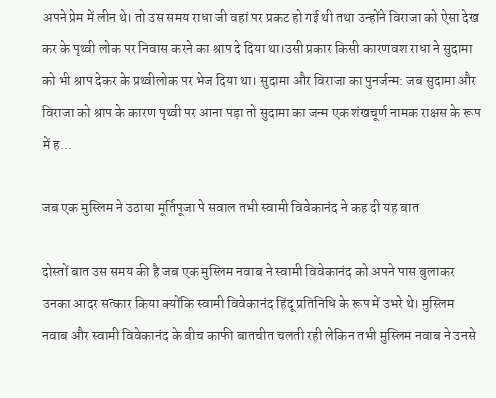अपने प्रेम में लीन थे। तो उस समय राधा जी वहां पर प्रकट हो गई थी तथा उन्होंने विराजा को ऐसा देख कर के पृथ्वी लोक पर निवास करने का श्राप दे दिया था।उसी प्रकार किसी कारणवश राधा ने सुदामा को भी श्राप देकर के प्रथ्वीलोक पर भेज दिया था। सुदामा और विराजा का पुनर्जन्म: जब सुदामा और विराजा को श्राप के कारण पृथ्वी पर आना पड़ा तो सुदामा का जन्म एक शंखचूर्ण नामक राक्षस के रूप में ह...

जब एक मुस्लिम ने उठाया मूर्तिपूजा पे सवाल तभी स्वामी विवेकानंद ने कह दी यह बात

दोस्तों बात उस समय की है जब एक मुस्लिम नवाब ने स्वामी विवेकानंद को अपने पास बुलाकर उनका आदर सत्कार किया क्योंकि स्वामी विवेकानंद हिंदू प्रतिनिधि के रूप में उभरे थे। मुस्लिम नवाब और स्वामी विवेकानंद के बीच काफी बातचीत चलती रही लेकिन तभी मुस्लिम नवाब ने उनसे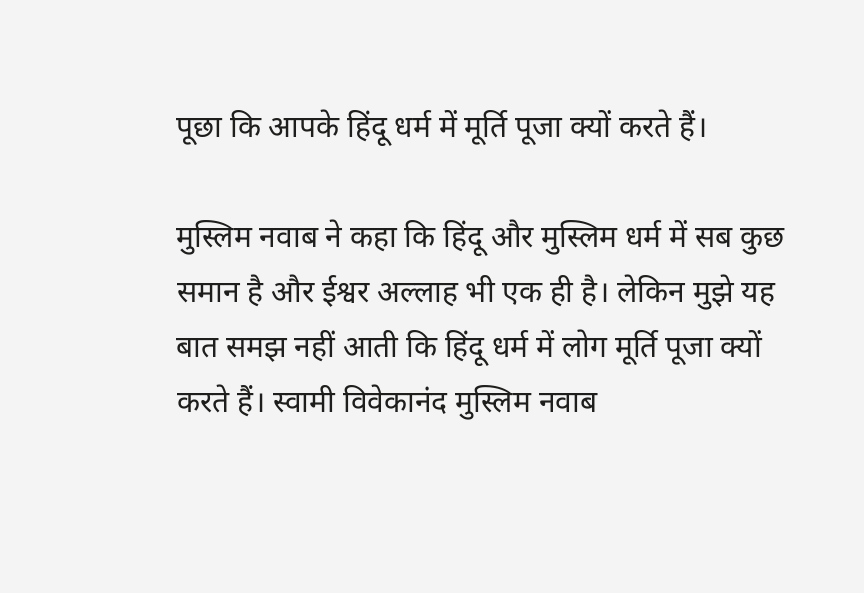पूछा कि आपके हिंदू धर्म में मूर्ति पूजा क्यों करते हैं।

मुस्लिम नवाब ने कहा कि हिंदू और मुस्लिम धर्म में सब कुछ समान है और ईश्वर अल्लाह भी एक ही है। लेकिन मुझे यह बात समझ नहीं आती कि हिंदू धर्म में लोग मूर्ति पूजा क्यों करते हैं। स्वामी विवेकानंद मुस्लिम नवाब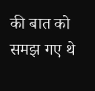की बात को समझ गए थे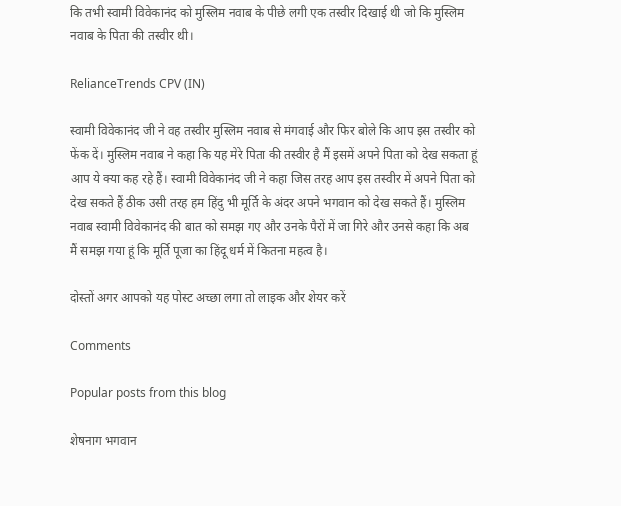कि तभी स्वामी विवेकानंद को मुस्लिम नवाब के पीछे लगी एक तस्वीर दिखाई थी जो कि मुस्लिम नवाब के पिता की तस्वीर थी।

RelianceTrends CPV (IN)

स्वामी विवेकानंद जी ने वह तस्वीर मुस्लिम नवाब से मंगवाई और फिर बोले कि आप इस तस्वीर को फेंक दें। मुस्लिम नवाब ने कहा कि यह मेरे पिता की तस्वीर है मैं इसमें अपने पिता को देख सकता हूं आप ये क्या कह रहे हैं। स्वामी विवेकानंद जी ने कहा जिस तरह आप इस तस्वीर में अपने पिता को देख सकते हैं ठीक उसी तरह हम हिंदु भी मूर्ति के अंदर अपने भगवान को देख सकते हैं। मुस्लिम नवाब स्वामी विवेकानंद की बात को समझ गए और उनके पैरों में जा गिरे और उनसे कहा कि अब मैं समझ गया हूं कि मूर्ति पूजा का हिंदू धर्म में कितना महत्व है।

दोस्तों अगर आपको यह पोस्ट अच्छा लगा तो लाइक और शेयर करें

Comments

Popular posts from this blog

शेषनाग भगवान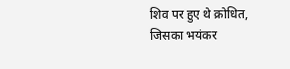शिव पर हुए थे क्रोधित, जिसका भयंकर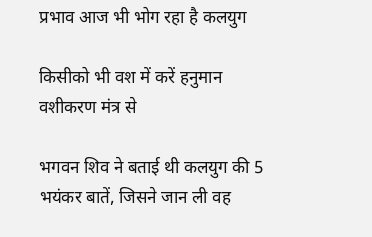प्रभाव आज भी भोग रहा है कलयुग

किसीको भी वश में करें हनुमान वशीकरण मंत्र से

भगवन शिव ने बताई थी कलयुग की 5 भयंकर बातें, जिसने जान ली वह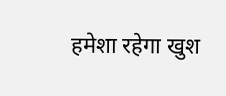हमेशा रहेगा खुश